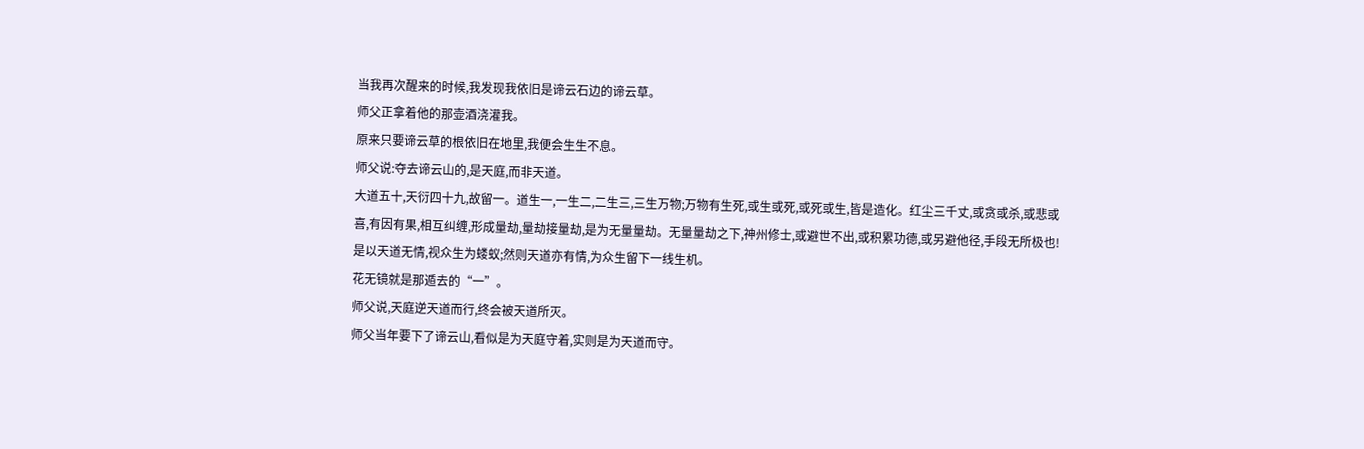当我再次醒来的时候,我发现我依旧是谛云石边的谛云草。
师父正拿着他的那壶酒浇灌我。
原来只要谛云草的根依旧在地里,我便会生生不息。
师父说:夺去谛云山的,是天庭,而非天道。
大道五十,天衍四十九,故留一。道生一,一生二,二生三,三生万物;万物有生死,或生或死,或死或生,皆是造化。红尘三千丈,或贪或杀,或悲或喜,有因有果,相互纠缠,形成量劫,量劫接量劫,是为无量量劫。无量量劫之下,神州修士,或避世不出,或积累功德,或另避他径,手段无所极也!是以天道无情,视众生为蝼蚁;然则天道亦有情,为众生留下一线生机。
花无镜就是那遁去的“一”。
师父说,天庭逆天道而行,终会被天道所灭。
师父当年要下了谛云山,看似是为天庭守着,实则是为天道而守。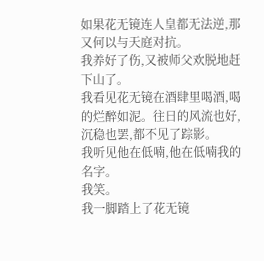如果花无镜连人皇都无法逆,那又何以与天庭对抗。
我养好了伤,又被师父欢脱地赶下山了。
我看见花无镜在酒肆里喝酒,喝的烂醉如泥。往日的风流也好,沉稳也罢,都不见了踪影。
我听见他在低喃,他在低喃我的名字。
我笑。
我一脚踏上了花无镜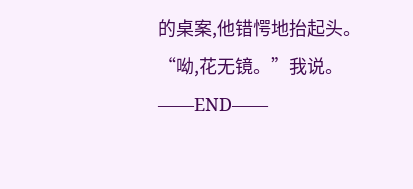的桌案,他错愕地抬起头。
“呦,花无镜。”我说。
――END――